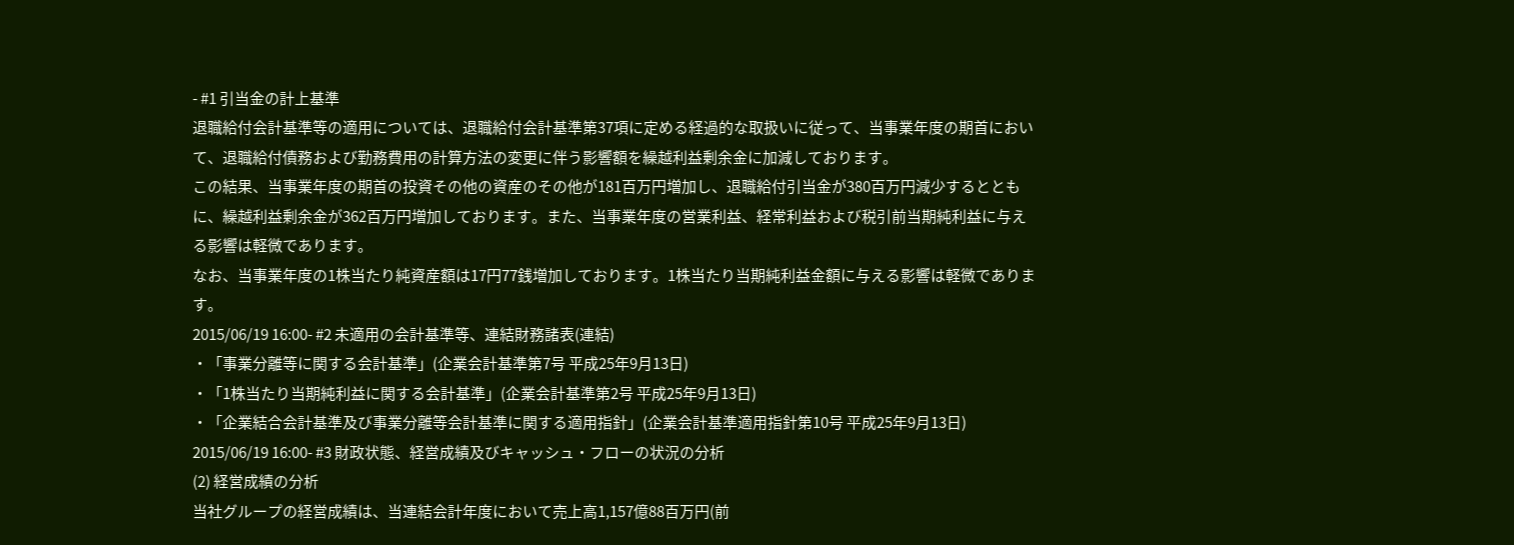- #1 引当金の計上基準
退職給付会計基準等の適用については、退職給付会計基準第37項に定める経過的な取扱いに従って、当事業年度の期首において、退職給付債務および勤務費用の計算方法の変更に伴う影響額を繰越利益剰余金に加減しております。
この結果、当事業年度の期首の投資その他の資産のその他が181百万円増加し、退職給付引当金が380百万円減少するとともに、繰越利益剰余金が362百万円増加しております。また、当事業年度の営業利益、経常利益および税引前当期純利益に与える影響は軽微であります。
なお、当事業年度の1株当たり純資産額は17円77銭増加しております。1株当たり当期純利益金額に与える影響は軽微であります。
2015/06/19 16:00- #2 未適用の会計基準等、連結財務諸表(連結)
・「事業分離等に関する会計基準」(企業会計基準第7号 平成25年9月13日)
・「1株当たり当期純利益に関する会計基準」(企業会計基準第2号 平成25年9月13日)
・「企業結合会計基準及び事業分離等会計基準に関する適用指針」(企業会計基準適用指針第10号 平成25年9月13日)
2015/06/19 16:00- #3 財政状態、経営成績及びキャッシュ・フローの状況の分析
(2) 経営成績の分析
当社グループの経営成績は、当連結会計年度において売上高1,157億88百万円(前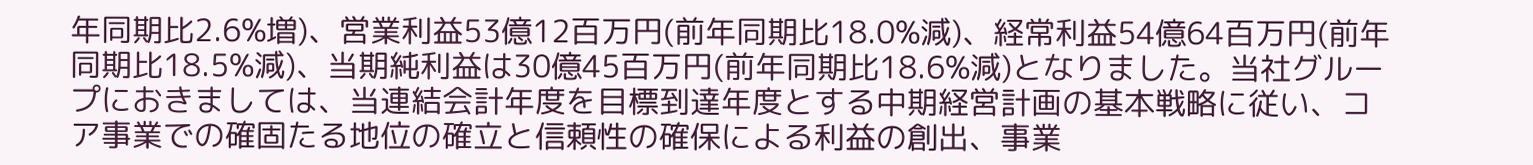年同期比2.6%増)、営業利益53億12百万円(前年同期比18.0%減)、経常利益54億64百万円(前年同期比18.5%減)、当期純利益は30億45百万円(前年同期比18.6%減)となりました。当社グループにおきましては、当連結会計年度を目標到達年度とする中期経営計画の基本戦略に従い、コア事業での確固たる地位の確立と信頼性の確保による利益の創出、事業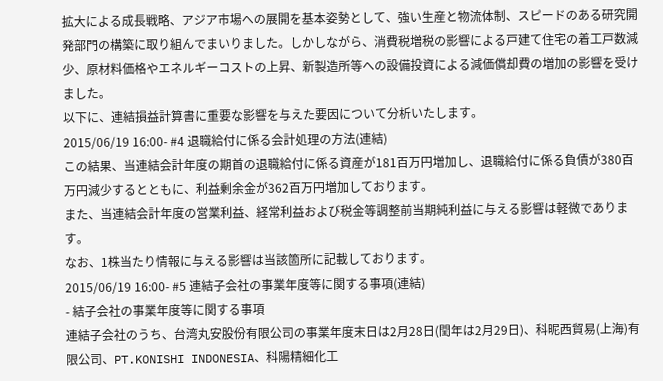拡大による成長戦略、アジア市場への展開を基本姿勢として、強い生産と物流体制、スピードのある研究開発部門の構築に取り組んでまいりました。しかしながら、消費税増税の影響による戸建て住宅の着工戸数減少、原材料価格やエネルギーコストの上昇、新製造所等への設備投資による減価償却費の増加の影響を受けました。
以下に、連結損益計算書に重要な影響を与えた要因について分析いたします。
2015/06/19 16:00- #4 退職給付に係る会計処理の方法(連結)
この結果、当連結会計年度の期首の退職給付に係る資産が181百万円増加し、退職給付に係る負債が380百万円減少するとともに、利益剰余金が362百万円増加しております。
また、当連結会計年度の営業利益、経常利益および税金等調整前当期純利益に与える影響は軽微であります。
なお、1株当たり情報に与える影響は当該箇所に記載しております。
2015/06/19 16:00- #5 連結子会社の事業年度等に関する事項(連結)
- 結子会社の事業年度等に関する事項
連結子会社のうち、台湾丸安股份有限公司の事業年度末日は2月28日(閏年は2月29日)、科昵西貿易(上海)有限公司、PT.KONISHI INDONESIA、科陽精細化工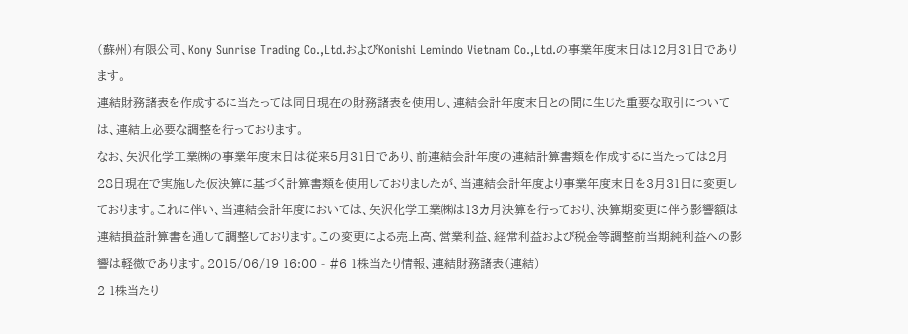(蘇州)有限公司、Kony Sunrise Trading Co.,Ltd.およびKonishi Lemindo Vietnam Co.,Ltd.の事業年度末日は12月31日であります。
連結財務諸表を作成するに当たっては同日現在の財務諸表を使用し、連結会計年度末日との間に生じた重要な取引については、連結上必要な調整を行っております。
なお、矢沢化学工業㈱の事業年度末日は従来5月31日であり、前連結会計年度の連結計算書類を作成するに当たっては2月28日現在で実施した仮決算に基づく計算書類を使用しておりましたが、当連結会計年度より事業年度末日を3月31日に変更しております。これに伴い、当連結会計年度においては、矢沢化学工業㈱は13カ月決算を行っており、決算期変更に伴う影響額は連結損益計算書を通して調整しております。この変更による売上高、営業利益、経常利益および税金等調整前当期純利益への影響は軽微であります。2015/06/19 16:00 - #6 1株当たり情報、連結財務諸表(連結)
2 1株当たり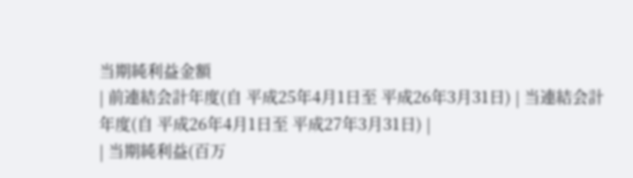当期純利益金額
| 前連結会計年度(自 平成25年4月1日至 平成26年3月31日) | 当連結会計年度(自 平成26年4月1日至 平成27年3月31日) |
| 当期純利益(百万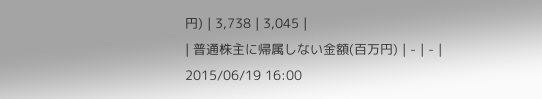円) | 3,738 | 3,045 |
| 普通株主に帰属しない金額(百万円) | - | - |
2015/06/19 16:00